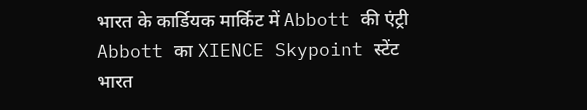भारत के कार्डियक मार्किट में Abbott की एंट्री
Abbott का XIENCE Skypoint स्टेंट भारत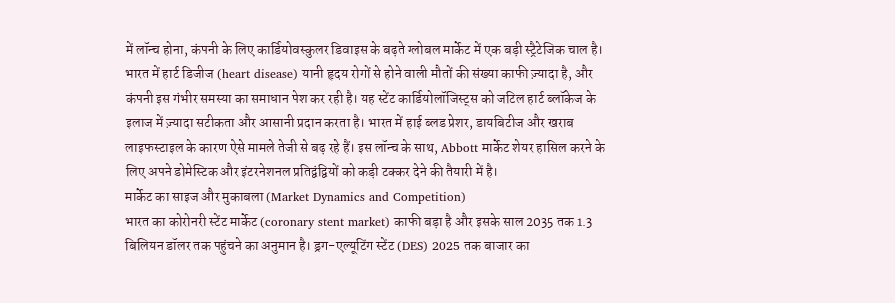में लॉन्च होना, कंपनी के लिए कार्डियोवस्कुलर डिवाइस के बढ़ते ग्लोबल मार्केट में एक बड़ी स्ट्रैटेजिक चाल है। भारत में हार्ट डिजीज (heart disease) यानी हृदय रोगों से होने वाली मौतों की संख्या काफी ज़्यादा है, और कंपनी इस गंभीर समस्या का समाधान पेश कर रही है। यह स्टेंट कार्डियोलॉजिस्ट्स को जटिल हार्ट ब्लॉकेज के इलाज में ज़्यादा सटीकता और आसानी प्रदान करता है। भारत में हाई ब्लड प्रेशर, डायबिटीज और खराब लाइफस्टाइल के कारण ऐसे मामले तेजी से बढ़ रहे हैं। इस लॉन्च के साथ, Abbott मार्केट शेयर हासिल करने के लिए अपने डोमेस्टिक और इंटरनेशनल प्रतिद्वंद्वियों को कड़ी टक्कर देने की तैयारी में है।
मार्केट का साइज और मुकाबला (Market Dynamics and Competition)
भारत का कोरोनरी स्टेंट मार्केट (coronary stent market) काफी बड़ा है और इसके साल 2035 तक 1.3 बिलियन डॉलर तक पहुंचने का अनुमान है। ड्रग-एल्यूटिंग स्टेंट (DES) 2025 तक बाजार का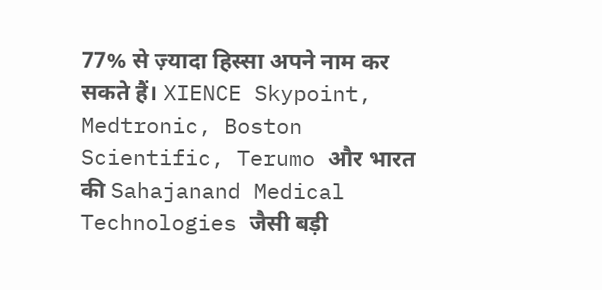77% से ज़्यादा हिस्सा अपने नाम कर सकते हैं। XIENCE Skypoint, Medtronic, Boston Scientific, Terumo और भारत की Sahajanand Medical Technologies जैसी बड़ी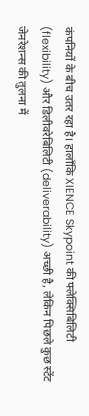कंपनियों के बीच उतर रहा है। हालाँकि XIENCE Skypoint की फ्लेक्सिबिलिटी (flexibility) और डिलीवरेबिलिटी (deliverability) अच्छी है, लेकिन पिछले कुछ स्टेंट जेनरेशन्स की तुलना में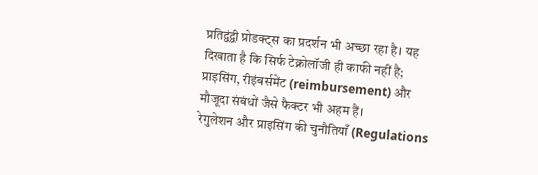प्रतिद्वंद्वी प्रोडक्ट्स का प्रदर्शन भी अच्छा रहा है। यह दिखाता है कि सिर्फ टेक्नोलॉजी ही काफी नहीं है; प्राइसिंग, रीइंबर्समेंट (reimbursement) और मौजूदा संबंधों जैसे फैक्टर भी अहम हैं।
रेगुलेशन और प्राइसिंग की चुनौतियाँ (Regulations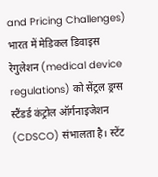and Pricing Challenges)
भारत में मेडिकल डिवाइस रेगुलेशन (medical device regulations) को सेंट्रल ड्रग्स स्टैंडर्ड कंट्रोल ऑर्गनाइजेशन (CDSCO) संभालता है। स्टेंट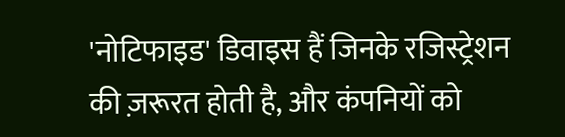'नोटिफाइड' डिवाइस हैं जिनके रजिस्ट्रेशन की ज़रूरत होती है, और कंपनियों को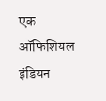एक ऑफिशियल इंडियन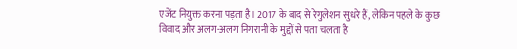एजेंट नियुक्त करना पड़ता है। 2017 के बाद से रेगुलेशन सुधरे हैं, लेकिन पहले के कुछ विवाद और अलग-अलग निगरानी के मुद्दों से पता चलता है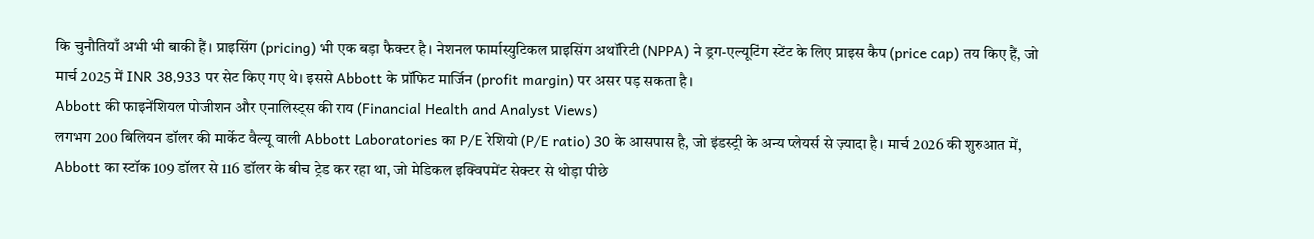कि चुनौतियाँ अभी भी बाकी हैं। प्राइसिंग (pricing) भी एक बड़ा फैक्टर है। नेशनल फार्मास्युटिकल प्राइसिंग अथॉरिटी (NPPA) ने ड्रग-एल्यूटिंग स्टेंट के लिए प्राइस कैप (price cap) तय किए हैं, जो मार्च 2025 में INR 38,933 पर सेट किए गए थे। इससे Abbott के प्रॉफिट मार्जिन (profit margin) पर असर पड़ सकता है।
Abbott की फाइनेंशियल पोजीशन और एनालिस्ट्स की राय (Financial Health and Analyst Views)
लगभग 200 बिलियन डॉलर की मार्केट वैल्यू वाली Abbott Laboratories का P/E रेशियो (P/E ratio) 30 के आसपास है, जो इंडस्ट्री के अन्य प्लेयर्स से ज़्यादा है। मार्च 2026 की शुरुआत में, Abbott का स्टॉक 109 डॉलर से 116 डॉलर के बीच ट्रेड कर रहा था, जो मेडिकल इक्विपमेंट सेक्टर से थोड़ा पीछे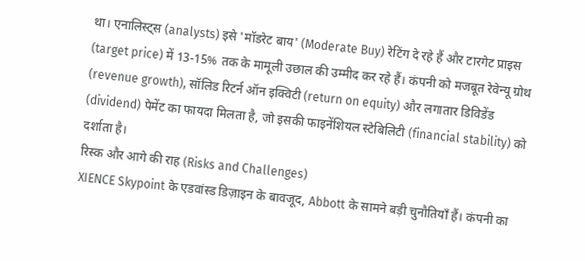था। एनालिस्ट्स (analysts) इसे 'मॉडरेट बाय' (Moderate Buy) रेटिंग दे रहे हैं और टारगेट प्राइस (target price) में 13-15% तक के मामूली उछाल की उम्मीद कर रहे हैं। कंपनी को मजबूत रेवेन्यू ग्रोथ (revenue growth), सॉलिड रिटर्न ऑन इक्विटी (return on equity) और लगातार डिविडेंड (dividend) पेमेंट का फायदा मिलता है, जो इसकी फाइनेंशियल स्टेबिलिटी (financial stability) को दर्शाता है।
रिस्क और आगे की राह (Risks and Challenges)
XIENCE Skypoint के एडवांस्ड डिज़ाइन के बावजूद, Abbott के सामने बड़ी चुनौतियाँ हैं। कंपनी का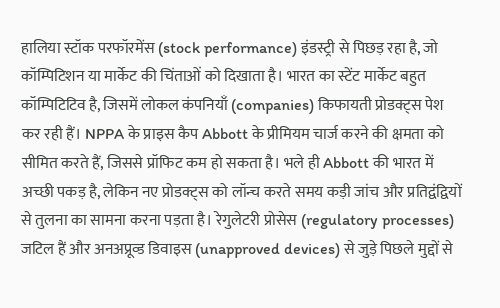हालिया स्टॉक परफॉरमेंस (stock performance) इंडस्ट्री से पिछड़ रहा है, जो कॉम्पिटिशन या मार्केट की चिंताओं को दिखाता है। भारत का स्टेंट मार्केट बहुत कॉम्पिटिटिव है, जिसमें लोकल कंपनियाँ (companies) किफायती प्रोडक्ट्स पेश कर रही हैं। NPPA के प्राइस कैप Abbott के प्रीमियम चार्ज करने की क्षमता को सीमित करते हैं, जिससे प्रॉफिट कम हो सकता है। भले ही Abbott की भारत में अच्छी पकड़ है, लेकिन नए प्रोडक्ट्स को लॉन्च करते समय कड़ी जांच और प्रतिद्वंद्वियों से तुलना का सामना करना पड़ता है। रेगुलेटरी प्रोसेस (regulatory processes) जटिल हैं और अनअप्रूव्ड डिवाइस (unapproved devices) से जुड़े पिछले मुद्दों से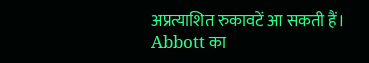अप्रत्याशित रुकावटें आ सकती हैं। Abbott का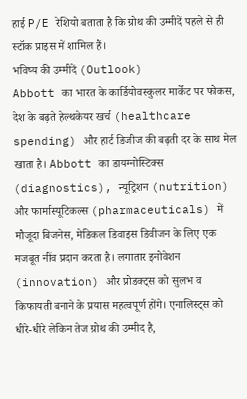हाई P/E रेशियो बताता है कि ग्रोथ की उम्मीदें पहले से ही स्टॉक प्राइस में शामिल हैं।
भविष्य की उम्मीदें (Outlook)
Abbott का भारत के कार्डियोवस्कुलर मार्केट पर फोकस, देश के बढ़ते हेल्थकेयर खर्च (healthcare spending) और हार्ट डिजीज की बढ़ती दर के साथ मेल खाता है। Abbott का डायग्नोस्टिक्स (diagnostics), न्यूट्रिशन (nutrition) और फार्मास्यूटिकल्स (pharmaceuticals) में मौजूदा बिजनेस, मेडिकल डिवाइस डिवीजन के लिए एक मजबूत नींव प्रदान करता है। लगातार इनोवेशन (innovation) और प्रोडक्ट्स को सुलभ व किफायती बनाने के प्रयास महत्वपूर्ण होंगे। एनालिस्ट्स को धीरे-धीरे लेकिन तेज ग्रोथ की उम्मीद है,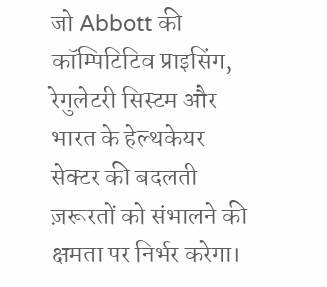जो Abbott की कॉम्पिटिटिव प्राइसिंग, रेगुलेटरी सिस्टम और भारत के हेल्थकेयर सेक्टर की बदलती ज़रूरतों को संभालने की क्षमता पर निर्भर करेगा।